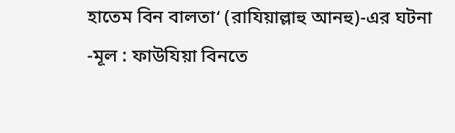হাতেম বিন বালতা‘ (রাযিয়াল্লাহু আনহু)-এর ঘটনা
-মূল : ফাউযিয়া বিনতে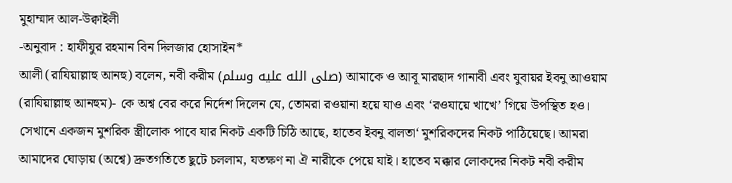মুহাম্মাদ আল-উক্বাইলী
-অনুবাদ : হাফীযুর রহমান বিন দিলজার হোসাইন*
আলী (রাযিয়াল্লাহু আনহু) বলেন, নবী করীম (صلى الله عليه وسلم) আমাকে ও আবূ মারছাদ গানাবী এবং যুবায়র ইবনু আওয়াম (রাযিয়াল্লাহু আনহুম)- কে অশ্ব বের করে নির্দেশ দিলেন যে, তোমরা রওয়ানা হয়ে যাও এবং ‘রওযায়ে খাখে’ গিয়ে উপস্থিত হও। সেখানে একজন মুশরিক স্ত্রীলোক পাবে যার নিকট একটি চিঠি আছে, হাতেব ইবনু বালতা‘ মুশরিকদের নিকট পাঠিয়েছে। আমরা আমাদের ঘোড়ায় (অশ্বে) দ্রুতগতিতে ছুটে চললাম, যতক্ষণ না ঐ নারীকে পেয়ে যাই। হাতেব মক্কার লোকদের নিকট নবী করীম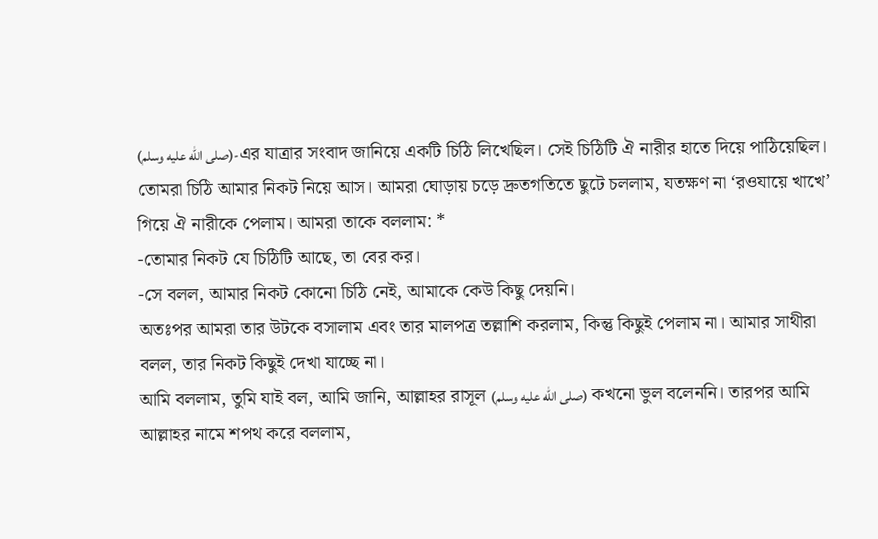(صلى الله عليه وسلم)-এর যাত্রার সংবাদ জানিয়ে একটি চিঠি লিখেছিল। সেই চিঠিটি ঐ নারীর হাতে দিয়ে পাঠিয়েছিল। তোমরা চিঠি আমার নিকট নিয়ে আস। আমরা ঘোড়ায় চড়ে দ্রুতগতিতে ছুটে চললাম, যতক্ষণ না ‘রওযায়ে খাখে’ গিয়ে ঐ নারীকে পেলাম। আমরা তাকে বললাম: *
-তোমার নিকট যে চিঠিটি আছে, তা বের কর।
-সে বলল, আমার নিকট কোনো চিঠি নেই, আমাকে কেউ কিছু দেয়নি।
অতঃপর আমরা তার উটকে বসালাম এবং তার মালপত্র তল্লাশি করলাম, কিন্তু কিছুই পেলাম না। আমার সাথীরা বলল, তার নিকট কিছুই দেখা যাচ্ছে না।
আমি বললাম, তুমি যাই বল, আমি জানি, আল্লাহর রাসূল (صلى الله عليه وسلم) কখনো ভুল বলেননি। তারপর আমি আল্লাহর নামে শপথ করে বললাম,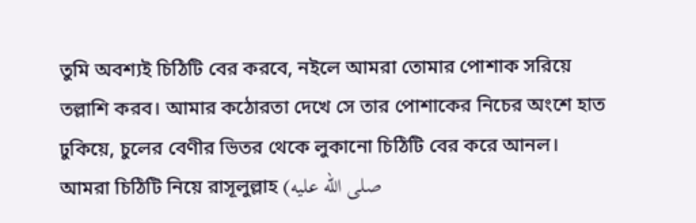তুমি অবশ্যই চিঠিটি বের করবে, নইলে আমরা তোমার পোশাক সরিয়ে তল্লাশি করব। আমার কঠোরতা দেখে সে তার পোশাকের নিচের অংশে হাত ঢুকিয়ে, চুলের বেণীর ভিতর থেকে লুকানো চিঠিটি বের করে আনল।
আমরা চিঠিটি নিয়ে রাসূলুল্লাহ (صلى الله عليه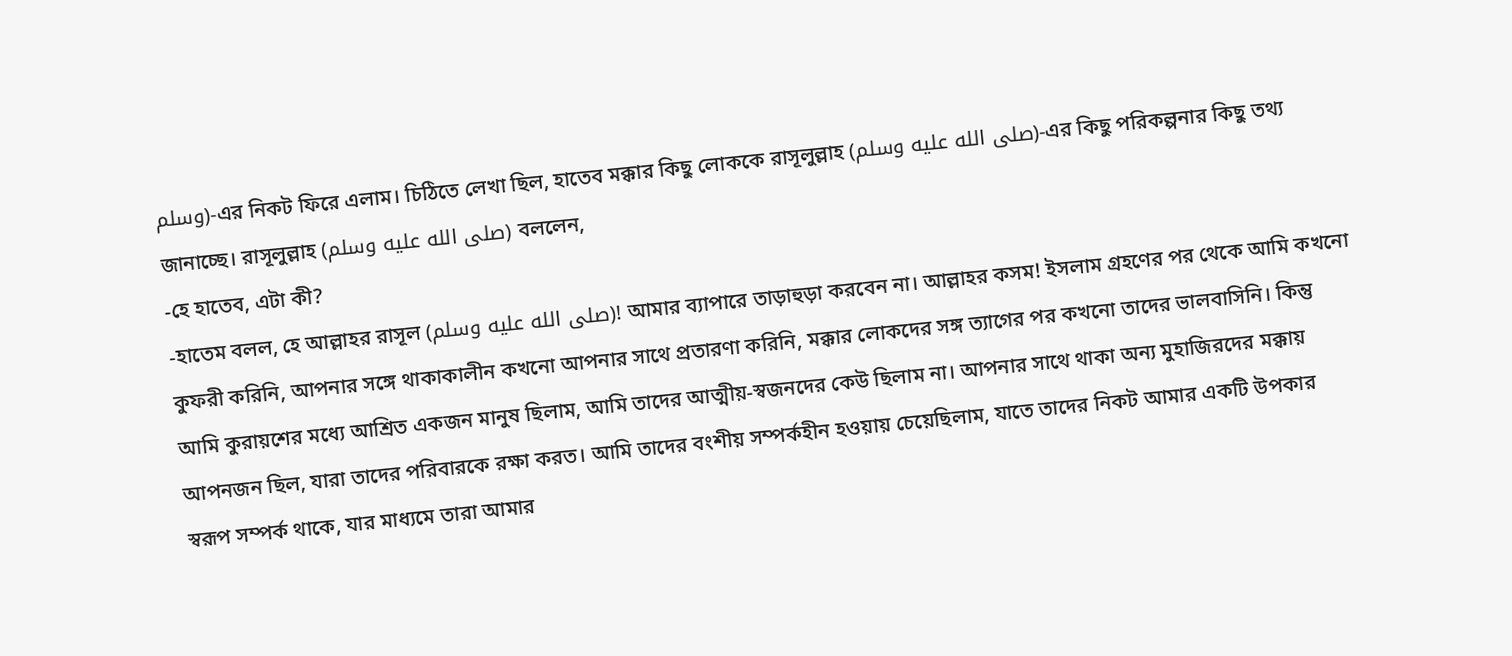وسلم)-এর নিকট ফিরে এলাম। চিঠিতে লেখা ছিল, হাতেব মক্কার কিছু লোককে রাসূলুল্লাহ (صلى الله عليه وسلم)-এর কিছু পরিকল্পনার কিছু তথ্য জানাচ্ছে। রাসূলুল্লাহ (صلى الله عليه وسلم) বললেন,
-হে হাতেব, এটা কী?
-হাতেম বলল, হে আল্লাহর রাসূল (صلى الله عليه وسلم)! আমার ব্যাপারে তাড়াহুড়া করবেন না। আল্লাহর কসম! ইসলাম গ্রহণের পর থেকে আমি কখনো কুফরী করিনি, আপনার সঙ্গে থাকাকালীন কখনো আপনার সাথে প্রতারণা করিনি, মক্কার লোকদের সঙ্গ ত্যাগের পর কখনো তাদের ভালবাসিনি। কিন্তু আমি কুরায়শের মধ্যে আশ্রিত একজন মানুষ ছিলাম, আমি তাদের আত্মীয়-স্বজনদের কেউ ছিলাম না। আপনার সাথে থাকা অন্য মুহাজিরদের মক্কায় আপনজন ছিল, যারা তাদের পরিবারকে রক্ষা করত। আমি তাদের বংশীয় সম্পর্কহীন হওয়ায় চেয়েছিলাম, যাতে তাদের নিকট আমার একটি উপকার স্বরূপ সম্পর্ক থাকে, যার মাধ্যমে তারা আমার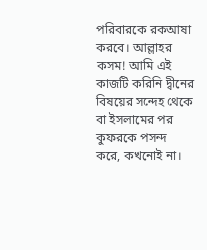পরিবারকে রকআষা করবে। আল্লাহর কসম! আমি এই কাজটি করিনি দ্বীনের বিষয়ের সন্দেহ থেকে বা ইসলামের পর কুফরকে পসন্দ করে, কখনোই না।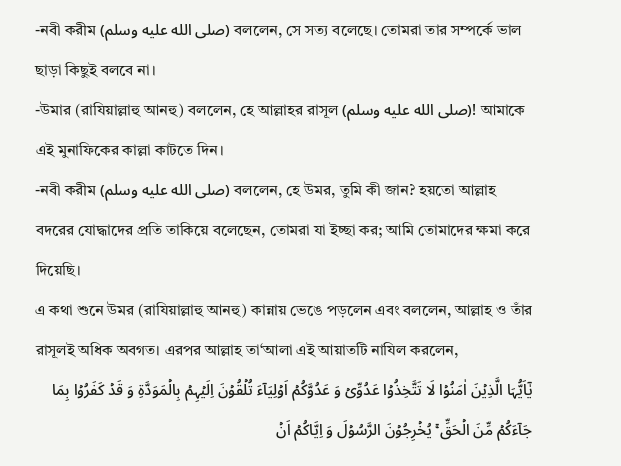-নবী করীম (صلى الله عليه وسلم) বললেন, সে সত্য বলেছে। তোমরা তার সম্পর্কে ভাল ছাড়া কিছুই বলবে না।
-উমার (রাযিয়াল্লাহু আনহু) বললেন, হে আল্লাহর রাসূল (صلى الله عليه وسلم)! আমাকে এই মুনাফিকের কাল্লা কাটতে দিন।
-নবী করীম (صلى الله عليه وسلم) বললেন, হে উমর, তুমি কী জান? হয়তো আল্লাহ বদরের যোদ্ধাদের প্রতি তাকিয়ে বলেছেন, তোমরা যা ইচ্ছা কর; আমি তোমাদের ক্ষমা করে দিয়েছি।
এ কথা শুনে উমর (রাযিয়াল্লাহু আনহু) কান্নায় ভেঙে পড়লেন এবং বললেন, আল্লাহ ও তাঁর রাসূলই অধিক অবগত। এরপর আল্লাহ তা‘আলা এই আয়াতটি নাযিল করলেন,
یٰۤاَیُّہَا الَّذِیۡنَ اٰمَنُوۡا لَا تَتَّخِذُوۡا عَدُوِّیۡ وَ عَدُوَّکُمۡ اَوۡلِیَآءَ تُلۡقُوۡنَ اِلَیۡہِمۡ بِالۡمَوَدَّۃِ وَ قَدۡ کَفَرُوۡا بِمَا جَآءَکُمۡ مِّنَ الۡحَقِّ ۚ یُخۡرِجُوۡنَ الرَّسُوۡلَ وَ اِیَّاکُمۡ اَنۡ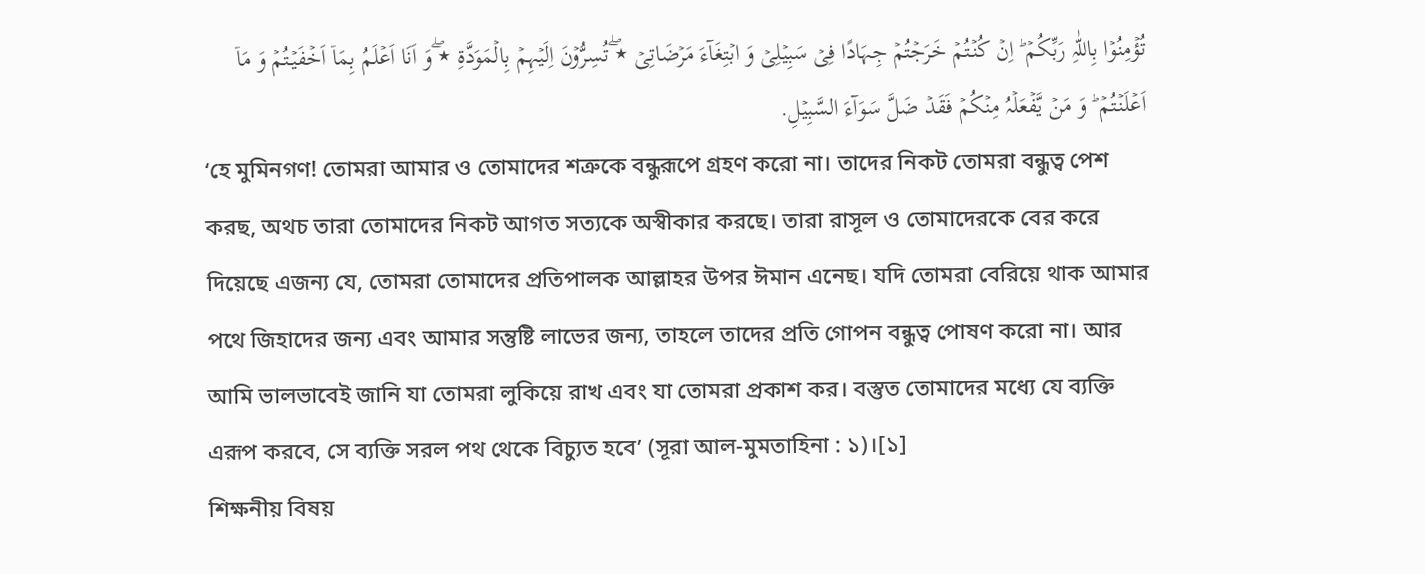تُؤۡمِنُوۡا بِاللّٰہِ رَبِّکُمۡ ؕ اِنۡ کُنۡتُمۡ خَرَجۡتُمۡ جِہَادًا فِیۡ سَبِیۡلِیۡ وَ ابۡتِغَآءَ مَرۡضَاتِیۡ ٭ۖ تُسِرُّوۡنَ اِلَیۡہِمۡ بِالۡمَوَدَّۃِ ٭ۖ وَ اَنَا اَعۡلَمُ بِمَاۤ اَخۡفَیۡتُمۡ وَ مَاۤ اَعۡلَنۡتُمۡ ؕ وَ مَنۡ یَّفۡعَلۡہُ مِنۡکُمۡ فَقَدۡ ضَلَّ سَوَآءَ السَّبِیۡلِ.
‘হে মুমিনগণ! তোমরা আমার ও তোমাদের শত্রুকে বন্ধুরূপে গ্রহণ করো না। তাদের নিকট তোমরা বন্ধুত্ব পেশ করছ, অথচ তারা তোমাদের নিকট আগত সত্যকে অস্বীকার করছে। তারা রাসূল ও তোমাদেরকে বের করে দিয়েছে এজন্য যে, তোমরা তোমাদের প্রতিপালক আল্লাহর উপর ঈমান এনেছ। যদি তোমরা বেরিয়ে থাক আমার পথে জিহাদের জন্য এবং আমার সন্তুষ্টি লাভের জন্য, তাহলে তাদের প্রতি গোপন বন্ধুত্ব পোষণ করো না। আর আমি ভালভাবেই জানি যা তোমরা লুকিয়ে রাখ এবং যা তোমরা প্রকাশ কর। বস্তুত তোমাদের মধ্যে যে ব্যক্তি এরূপ করবে, সে ব্যক্তি সরল পথ থেকে বিচ্যুত হবে’ (সূরা আল-মুমতাহিনা : ১)।[১]
শিক্ষনীয় বিষয়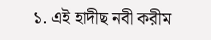১. এই হাদীছ নবী করীম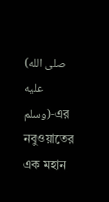(صلى الله عليه وسلم)-এর নবুওয়াতের এক মহান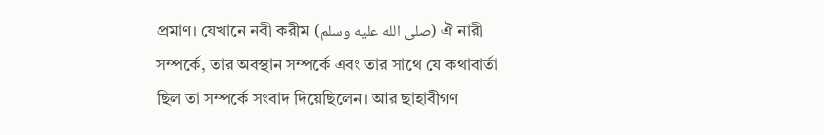প্রমাণ। যেখানে নবী করীম (صلى الله عليه وسلم) ঐ নারী সম্পর্কে, তার অবস্থান সম্পর্কে এবং তার সাথে যে কথাবার্তা ছিল তা সম্পর্কে সংবাদ দিয়েছিলেন। আর ছাহাবীগণ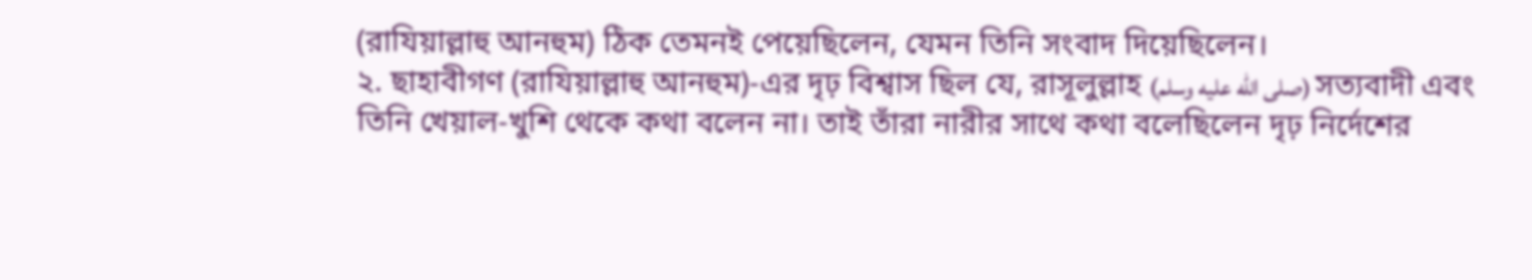(রাযিয়াল্লাহু আনহুম) ঠিক তেমনই পেয়েছিলেন, যেমন তিনি সংবাদ দিয়েছিলেন।
২. ছাহাবীগণ (রাযিয়াল্লাহু আনহুম)-এর দৃঢ় বিশ্বাস ছিল যে, রাসূলুল্লাহ (صلى الله عليه وسلم) সত্যবাদী এবং তিনি খেয়াল-খুশি থেকে কথা বলেন না। তাই তাঁরা নারীর সাথে কথা বলেছিলেন দৃঢ় নির্দেশের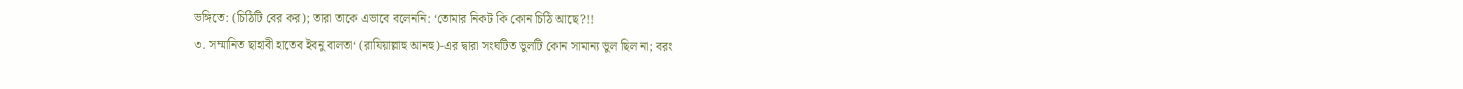ভঙ্গিতে: (চিঠিটি বের কর); তারা তাকে এভাবে বলেননি: ‘তোমার নিকট কি কোন চিঠি আছে?!!
৩. সম্মানিত ছাহাবী হাতেব ইবনু বালতা‘ (রাযিয়াল্লাহু আনহু)-এর দ্বারা সংঘটিত ভুলটি কোন সামান্য ভুল ছিল না; বরং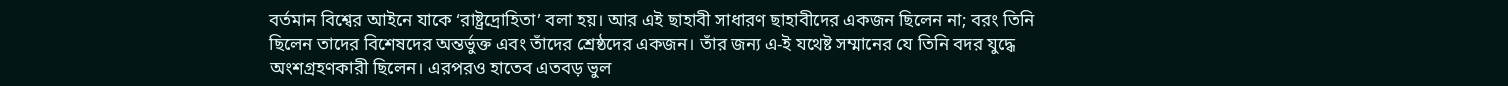বর্তমান বিশ্বের আইনে যাকে ‘রাষ্ট্রদ্রোহিতা’ বলা হয়। আর এই ছাহাবী সাধারণ ছাহাবীদের একজন ছিলেন না; বরং তিনি ছিলেন তাদের বিশেষদের অন্তর্ভুক্ত এবং তাঁদের শ্রেষ্ঠদের একজন। তাঁর জন্য এ-ই যথেষ্ট সম্মানের যে তিনি বদর যুদ্ধে অংশগ্রহণকারী ছিলেন। এরপরও হাতেব এতবড় ভুল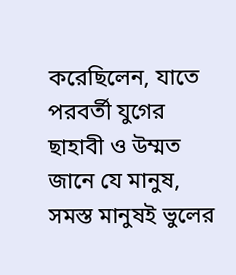করেছিলেন, যাতে পরবর্তী যুগের ছাহাবী ও উম্মত জানে যে মানুষ, সমস্ত মানুষই ভুলের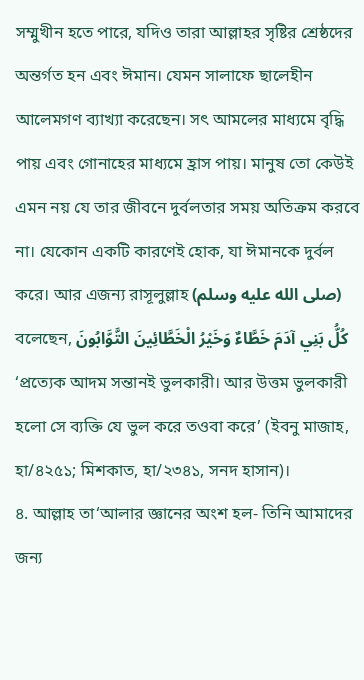সম্মুখীন হতে পারে, যদিও তারা আল্লাহর সৃষ্টির শ্রেষ্ঠদের অন্তর্গত হন এবং ঈমান। যেমন সালাফে ছালেহীন আলেমগণ ব্যাখ্যা করেছেন। সৎ আমলের মাধ্যমে বৃদ্ধি পায় এবং গোনাহের মাধ্যমে হ্রাস পায়। মানুষ তো কেউই এমন নয় যে তার জীবনে দুর্বলতার সময় অতিক্রম করবে না। যেকোন একটি কারণেই হোক, যা ঈমানকে দুর্বল করে। আর এজন্য রাসূলুল্লাহ (صلى الله عليه وسلم) বলেছেন, كُلُّ بَنِي آدَمَ خَطَّاءٌ وَخَيْرُ الْخَطَّائِينَ التَّوَّابُونَ ‘প্রত্যেক আদম সন্তানই ভুলকারী। আর উত্তম ভুলকারী হলো সে ব্যক্তি যে ভুল করে তওবা করে’ (ইবনু মাজাহ, হা/৪২৫১; মিশকাত, হা/২৩৪১, সনদ হাসান)।
৪. আল্লাহ তা‘আলার জ্ঞানের অংশ হল- তিনি আমাদের জন্য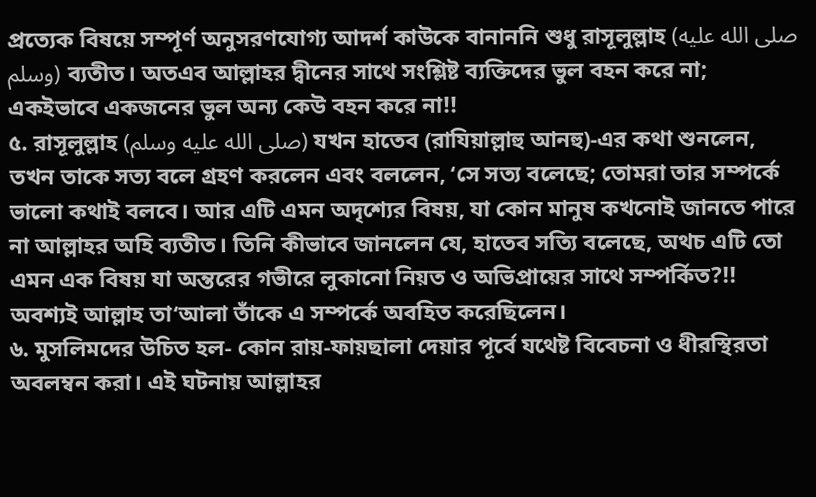প্রত্যেক বিষয়ে সম্পূর্ণ অনুসরণযোগ্য আদর্শ কাউকে বানাননি শুধু রাসূলুল্লাহ (صلى الله عليه وسلم) ব্যতীত। অতএব আল্লাহর দ্বীনের সাথে সংশ্লিষ্ট ব্যক্তিদের ভুল বহন করে না; একইভাবে একজনের ভুল অন্য কেউ বহন করে না!!
৫. রাসূলুল্লাহ (صلى الله عليه وسلم) যখন হাতেব (রাযিয়াল্লাহু আনহু)-এর কথা শুনলেন, তখন তাকে সত্য বলে গ্রহণ করলেন এবং বললেন, ‘সে সত্য বলেছে; তোমরা তার সম্পর্কে ভালো কথাই বলবে। আর এটি এমন অদৃশ্যের বিষয়, যা কোন মানুষ কখনোই জানতে পারে না আল্লাহর অহি ব্যতীত। তিনি কীভাবে জানলেন যে, হাতেব সত্যি বলেছে, অথচ এটি তো এমন এক বিষয় যা অন্তরের গভীরে লুকানো নিয়ত ও অভিপ্রায়ের সাথে সম্পর্কিত?!! অবশ্যই আল্লাহ তা‘আলা তাঁকে এ সম্পর্কে অবহিত করেছিলেন।
৬. মুসলিমদের উচিত হল- কোন রায়-ফায়ছালা দেয়ার পূর্বে যথেষ্ট বিবেচনা ও ধীরস্থিরতা অবলম্বন করা। এই ঘটনায় আল্লাহর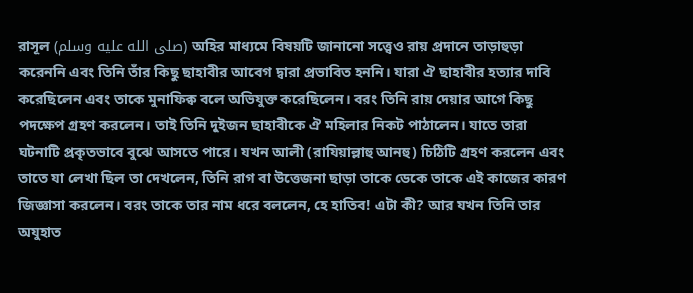রাসূল (صلى الله عليه وسلم) অহির মাধ্যমে বিষয়টি জানানো সত্ত্বেও রায় প্রদানে তাড়াহুড়া করেননি এবং তিনি তাঁর কিছু ছাহাবীর আবেগ দ্বারা প্রভাবিত হননি। যারা ঐ ছাহাবীর হত্যার দাবি করেছিলেন এবং তাকে মুনাফিক্ব বলে অভিযুক্ত করেছিলেন। বরং তিনি রায় দেয়ার আগে কিছু পদক্ষেপ গ্রহণ করলেন। তাই তিনি দুইজন ছাহাবীকে ঐ মহিলার নিকট পাঠালেন। যাতে তারা ঘটনাটি প্রকৃতভাবে বুঝে আসতে পারে। যখন আলী (রাযিয়াল্লাহু আনহু) চিঠিটি গ্রহণ করলেন এবং তাতে যা লেখা ছিল তা দেখলেন, তিনি রাগ বা উত্তেজনা ছাড়া তাকে ডেকে তাকে এই কাজের কারণ জিজ্ঞাসা করলেন। বরং তাকে তার নাম ধরে বললেন, হে হাতিব! এটা কী? আর যখন তিনি তার অযুহাত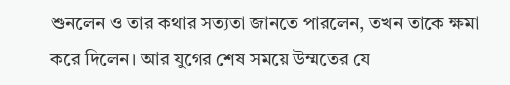শুনলেন ও তার কথার সত্যতা জানতে পারলেন, তখন তাকে ক্ষমা করে দিলেন। আর যুগের শেষ সময়ে উম্মতের যে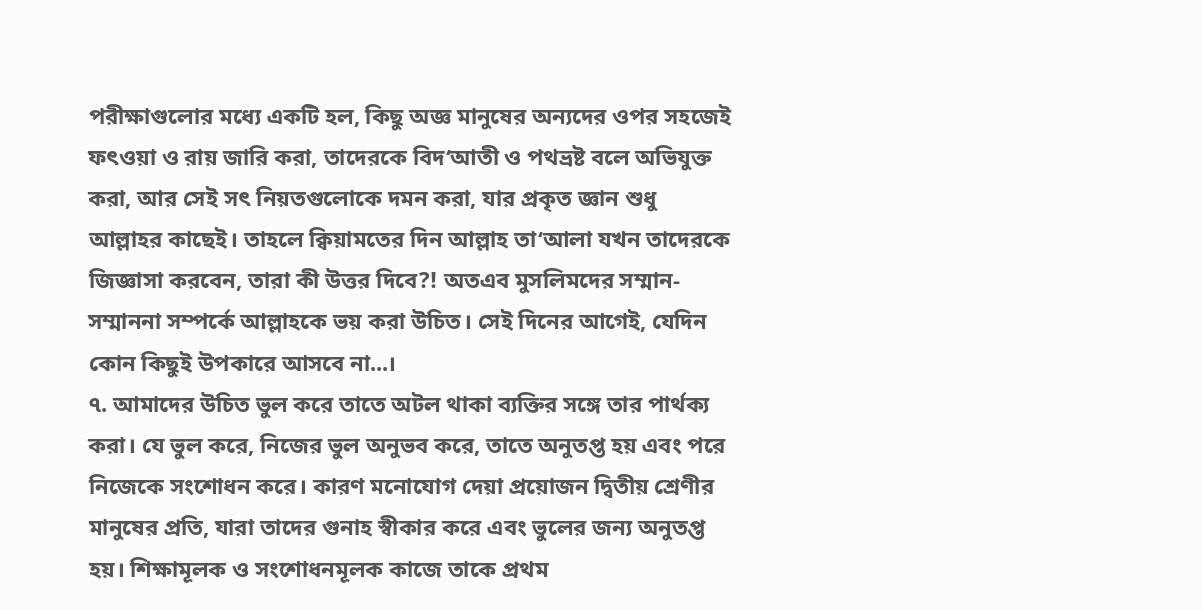পরীক্ষাগুলোর মধ্যে একটি হল, কিছু অজ্ঞ মানুষের অন্যদের ওপর সহজেই ফৎওয়া ও রায় জারি করা, তাদেরকে বিদ‘আতী ও পথভ্রষ্ট বলে অভিযুক্ত করা, আর সেই সৎ নিয়তগুলোকে দমন করা, যার প্রকৃত জ্ঞান শুধু আল্লাহর কাছেই। তাহলে ক্বিয়ামতের দিন আল্লাহ তা‘আলা যখন তাদেরকে জিজ্ঞাসা করবেন, তারা কী উত্তর দিবে?! অতএব মুসলিমদের সম্মান-সম্মাননা সম্পর্কে আল্লাহকে ভয় করা উচিত। সেই দিনের আগেই, যেদিন কোন কিছুই উপকারে আসবে না...।
৭. আমাদের উচিত ভুল করে তাতে অটল থাকা ব্যক্তির সঙ্গে তার পার্থক্য করা। যে ভুল করে, নিজের ভুল অনুভব করে, তাতে অনুতপ্ত হয় এবং পরে নিজেকে সংশোধন করে। কারণ মনোযোগ দেয়া প্রয়োজন দ্বিতীয় শ্রেণীর মানুষের প্রতি, যারা তাদের গুনাহ স্বীকার করে এবং ভুলের জন্য অনুতপ্ত হয়। শিক্ষামূলক ও সংশোধনমূলক কাজে তাকে প্রথম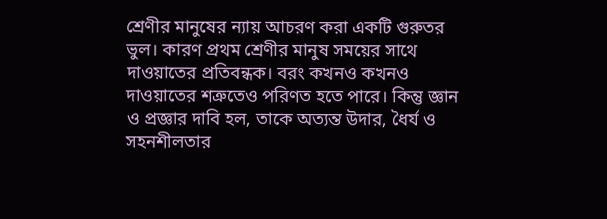শ্রেণীর মানুষের ন্যায় আচরণ করা একটি গুরুতর ভুল। কারণ প্রথম শ্রেণীর মানুষ সময়ের সাথে দাওয়াতের প্রতিবন্ধক। বরং কখনও কখনও দাওয়াতের শত্রুতেও পরিণত হতে পারে। কিন্তু জ্ঞান ও প্রজ্ঞার দাবি হল, তাকে অত্যন্ত উদার, ধৈর্য ও সহনশীলতার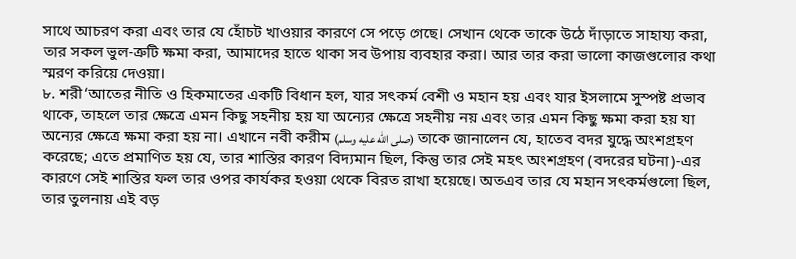সাথে আচরণ করা এবং তার যে হোঁচট খাওয়ার কারণে সে পড়ে গেছে। সেখান থেকে তাকে উঠে দাঁড়াতে সাহায্য করা, তার সকল ভুল-ত্রুটি ক্ষমা করা, আমাদের হাতে থাকা সব উপায় ব্যবহার করা। আর তার করা ভালো কাজগুলোর কথা স্মরণ করিয়ে দেওয়া।
৮. শরী‘আতের নীতি ও হিকমাতের একটি বিধান হল, যার সৎকর্ম বেশী ও মহান হয় এবং যার ইসলামে সুস্পষ্ট প্রভাব থাকে, তাহলে তার ক্ষেত্রে এমন কিছু সহনীয় হয় যা অন্যের ক্ষেত্রে সহনীয় নয় এবং তার এমন কিছু ক্ষমা করা হয় যা অন্যের ক্ষেত্রে ক্ষমা করা হয় না। এখানে নবী করীম (صلى الله عليه وسلم) তাকে জানালেন যে, হাতেব বদর যুদ্ধে অংশগ্রহণ করেছে; এতে প্রমাণিত হয় যে, তার শাস্তির কারণ বিদ্যমান ছিল, কিন্তু তার সেই মহৎ অংশগ্রহণ (বদরের ঘটনা)-এর কারণে সেই শাস্তির ফল তার ওপর কার্যকর হওয়া থেকে বিরত রাখা হয়েছে। অতএব তার যে মহান সৎকর্মগুলো ছিল, তার তুলনায় এই বড়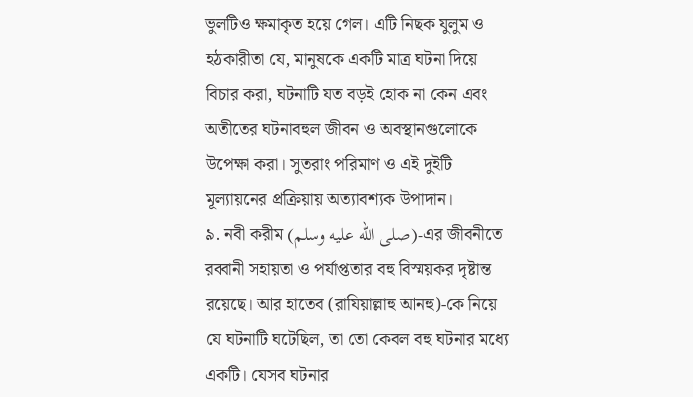ভুলটিও ক্ষমাকৃত হয়ে গেল। এটি নিছক যুলুম ও হঠকারীতা যে, মানুষকে একটি মাত্র ঘটনা দিয়ে বিচার করা, ঘটনাটি যত বড়ই হোক না কেন এবং অতীতের ঘটনাবহুল জীবন ও অবস্থানগুলোকে উপেক্ষা করা। সুতরাং পরিমাণ ও এই দুইটি মূল্যায়নের প্রক্রিয়ায় অত্যাবশ্যক উপাদান।
৯. নবী করীম (صلى الله عليه وسلم)-এর জীবনীতে রব্বানী সহায়তা ও পর্যাপ্ততার বহু বিস্ময়কর দৃষ্টান্ত রয়েছে। আর হাতেব (রাযিয়াল্লাহু আনহু)-কে নিয়ে যে ঘটনাটি ঘটেছিল, তা তো কেবল বহু ঘটনার মধ্যে একটি। যেসব ঘটনার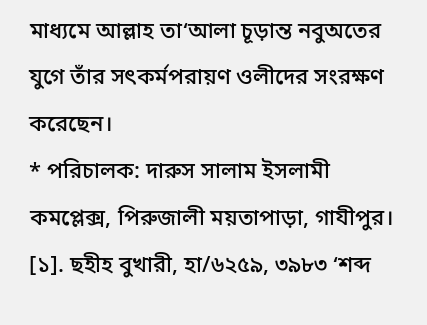মাধ্যমে আল্লাহ তা‘আলা চূড়ান্ত নবুঅতের যুগে তাঁর সৎকর্মপরায়ণ ওলীদের সংরক্ষণ করেছেন।
* পরিচালক: দারুস সালাম ইসলামী কমপ্লেক্স, পিরুজালী ময়তাপাড়া, গাযীপুর।
[১]. ছহীহ বুখারী, হা/৬২৫৯, ৩৯৮৩ ‘শব্দ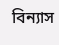বিন্যাস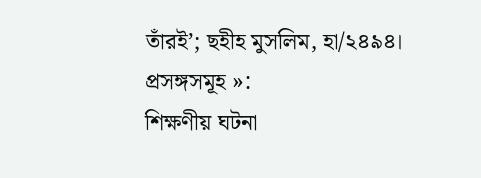তাঁরই’; ছহীহ মুসলিম, হা/২৪৯৪।
প্রসঙ্গসমূহ »:
শিক্ষণীয় ঘটনা